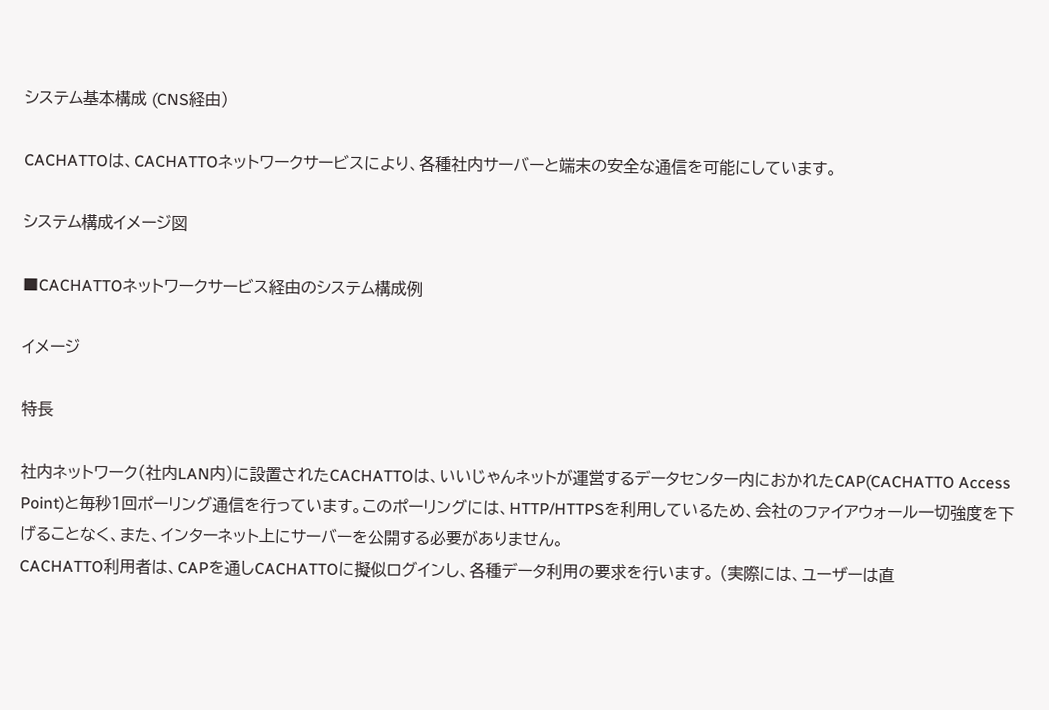システム基本構成 (CNS経由)

CACHATTOは、CACHATTOネットワークサービスにより、各種社内サーバーと端末の安全な通信を可能にしています。

システム構成イメージ図

■CACHATTOネットワークサービス経由のシステム構成例

イメージ

特長

社内ネットワーク(社内LAN内)に設置されたCACHATTOは、いいじゃんネットが運営するデータセンター内におかれたCAP(CACHATTO Access Point)と毎秒1回ポーリング通信を行っています。このポーリングには、HTTP/HTTPSを利用しているため、会社のファイアウォール一切強度を下げることなく、また、インターネット上にサーバーを公開する必要がありません。
CACHATTO利用者は、CAPを通しCACHATTOに擬似ログインし、各種データ利用の要求を行います。 (実際には、ユーザーは直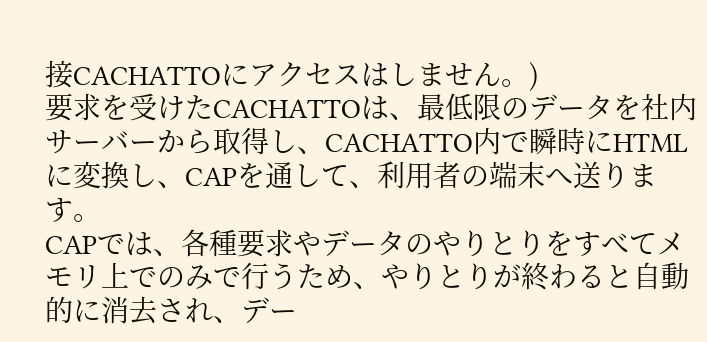接CACHATTOにアクセスはしません。)
要求を受けたCACHATTOは、最低限のデータを社内サーバーから取得し、CACHATTO内で瞬時にHTMLに変換し、CAPを通して、利用者の端末へ送ります。
CAPでは、各種要求やデータのやりとりをすべてメモリ上でのみで行うため、やりとりが終わると自動的に消去され、デー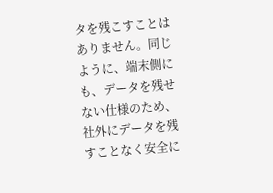タを残こすことはありません。同じように、端末側にも、データを残せない仕様のため、社外にデータを残すことなく安全に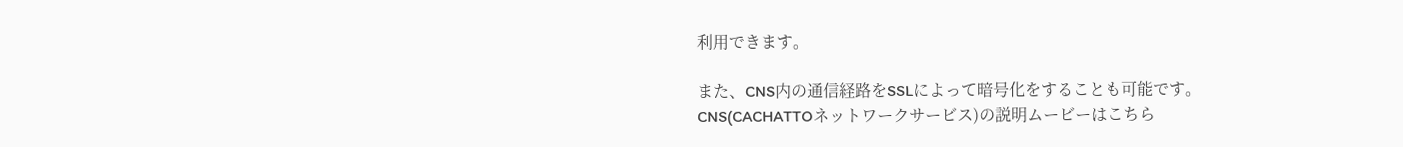利用できます。

また、CNS内の通信経路をSSLによって暗号化をすることも可能です。
CNS(CACHATTOネットワークサービス)の説明ムービーはこちら